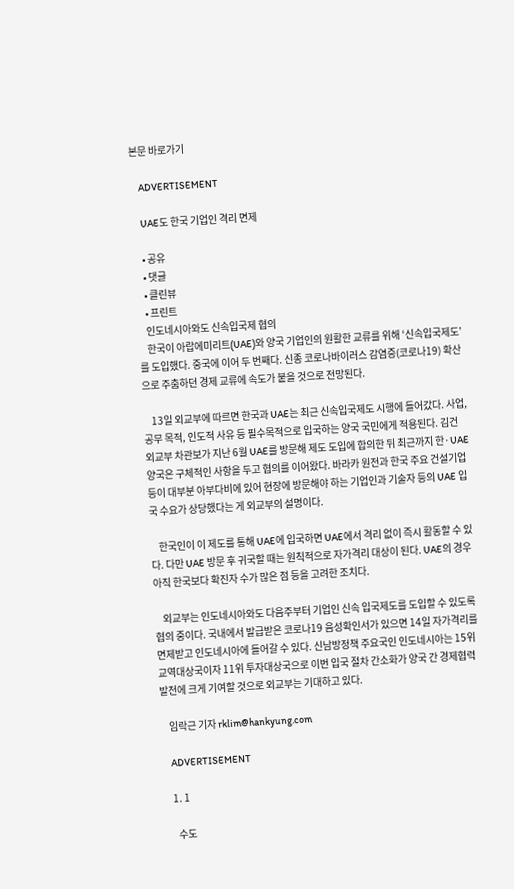본문 바로가기

    ADVERTISEMENT

    UAE도 한국 기업인 격리 면제

    • 공유
    • 댓글
    • 클린뷰
    • 프린트
    인도네시아와도 신속입국제 협의
    한국이 아랍에미리트(UAE)와 양국 기업인의 원활한 교류를 위해 ‘신속입국제도’를 도입했다. 중국에 이어 두 번째다. 신종 코로나바이러스 감염증(코로나19) 확산으로 주춤하던 경제 교류에 속도가 붙을 것으로 전망된다.

    13일 외교부에 따르면 한국과 UAE는 최근 신속입국제도 시행에 들어갔다. 사업, 공무 목적, 인도적 사유 등 필수목적으로 입국하는 양국 국민에게 적용된다. 김건 외교부 차관보가 지난 6월 UAE를 방문해 제도 도입에 합의한 뒤 최근까지 한·UAE 양국은 구체적인 사항을 두고 협의를 이어왔다. 바라카 원전과 한국 주요 건설기업 등이 대부분 아부다비에 있어 현장에 방문해야 하는 기업인과 기술자 등의 UAE 입국 수요가 상당했다는 게 외교부의 설명이다.

    한국인이 이 제도를 통해 UAE에 입국하면 UAE에서 격리 없이 즉시 활동할 수 있다. 다만 UAE 방문 후 귀국할 때는 원칙적으로 자가격리 대상이 된다. UAE의 경우 아직 한국보다 확진자 수가 많은 점 등을 고려한 조치다.

    외교부는 인도네시아와도 다음주부터 기업인 신속 입국제도를 도입할 수 있도록 협의 중이다. 국내에서 발급받은 코로나19 음성확인서가 있으면 14일 자가격리를 면제받고 인도네시아에 들어갈 수 있다. 신남방정책 주요국인 인도네시아는 15위 교역대상국이자 11위 투자대상국으로 이번 입국 절차 간소화가 양국 간 경제협력 발전에 크게 기여할 것으로 외교부는 기대하고 있다.

    임락근 기자 rklim@hankyung.com

    ADVERTISEMENT

    1. 1

      수도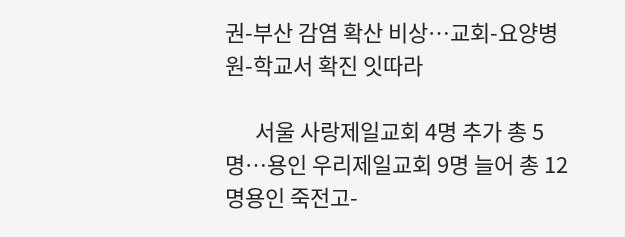권-부산 감염 확산 비상…교회-요양병원-학교서 확진 잇따라

      서울 사랑제일교회 4명 추가 총 5명…용인 우리제일교회 9명 늘어 총 12명용인 죽전고-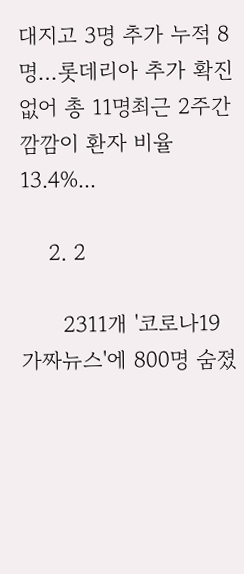대지고 3명 추가 누적 8명…롯데리아 추가 확진 없어 총 11명최근 2주간 깜깜이 환자 비율 13.4%...

    2. 2

      2311개 '코로나19 가짜뉴스'에 800명 숨졌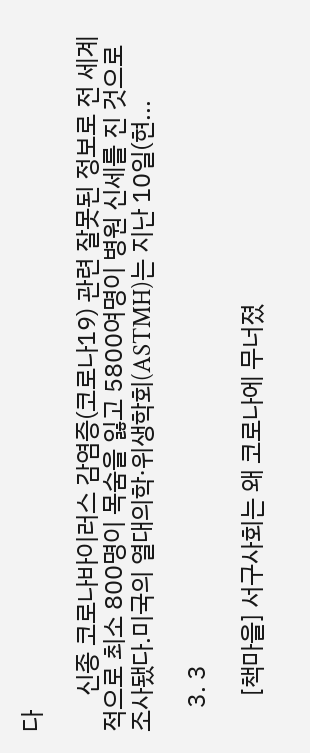다

      신종 코로나바이러스 감염증(코로나19) 관련 잘못된 정보로 전 세계적으로 최소 800명이 목숨을 잃고 5800여명이 병원 신세를 진 것으로 조사됐다.미국의 열대의학·위생학회(ASTMH)는 지난 10일(현...

    3. 3

      [책마을] 서구사회는 왜 코로나에 무너졌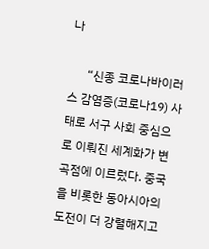나

      “신종 코로나바이러스 감염증(코로나19) 사태로 서구 사회 중심으로 이뤄진 세계화가 변곡점에 이르렀다. 중국을 비롯한 동아시아의 도전이 더 강렬해지고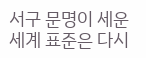서구 문명이 세운 세계 표준은 다시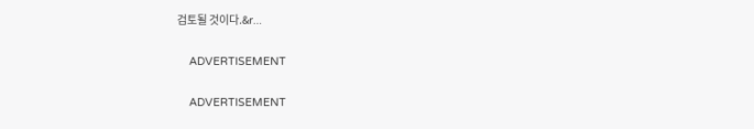검토될 것이다.&r...

    ADVERTISEMENT

    ADVERTISEMENT